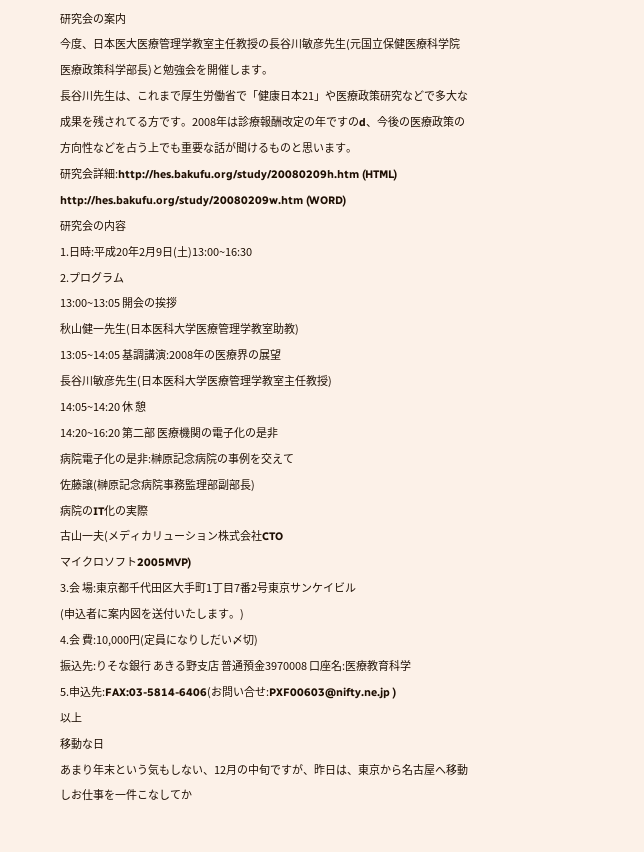研究会の案内
今度、日本医大医療管理学教室主任教授の長谷川敏彦先生(元国立保健医療科学院医療政策科学部長)と勉強会を開催します。
長谷川先生は、これまで厚生労働省で「健康日本21」や医療政策研究などで多大な成果を残されてる方です。2008年は診療報酬改定の年ですのd、今後の医療政策の方向性などを占う上でも重要な話が聞けるものと思います。
研究会詳細:http://hes.bakufu.org/study/20080209h.htm (HTML)
http://hes.bakufu.org/study/20080209w.htm (WORD)
研究会の内容
1.日時:平成20年2月9日(土)13:00~16:30
2.プログラム
13:00~13:05 開会の挨拶
秋山健一先生(日本医科大学医療管理学教室助教)
13:05~14:05 基調講演:2008年の医療界の展望
長谷川敏彦先生(日本医科大学医療管理学教室主任教授)
14:05~14:20 休 憩
14:20~16:20 第二部 医療機関の電子化の是非
病院電子化の是非:榊原記念病院の事例を交えて
佐藤譲(榊原記念病院事務監理部副部長)
病院のIT化の実際
古山一夫(メディカリューション株式会社CTO
マイクロソフト2005MVP)
3.会 場:東京都千代田区大手町1丁目7番2号東京サンケイビル
(申込者に案内図を送付いたします。)
4.会 費:10,000円(定員になりしだい〆切)
振込先:りそな銀行 あきる野支店 普通預金3970008 口座名:医療教育科学
5.申込先:FAX:03-5814-6406(お問い合せ:PXF00603@nifty.ne.jp )
以上
移動な日
あまり年末という気もしない、12月の中旬ですが、昨日は、東京から名古屋へ移動しお仕事を一件こなしてか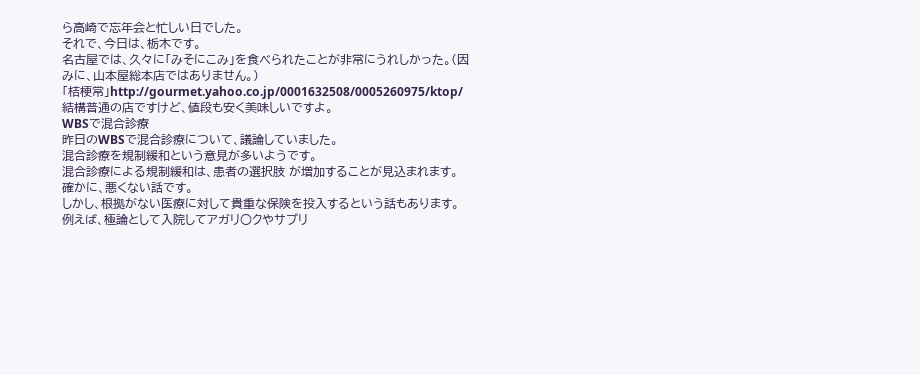ら高崎で忘年会と忙しい日でした。
それで、今日は、栃木です。
名古屋では、久々に「みそにこみ」を食べられたことが非常にうれしかった。(因みに、山本屋総本店ではありません。)
「桔梗常」http://gourmet.yahoo.co.jp/0001632508/0005260975/ktop/
結構普通の店ですけど、値段も安く美味しいですよ。
WBSで混合診療
昨日のWBSで混合診療について、議論していました。
混合診療を規制緩和という意見が多いようです。
混合診療による規制緩和は、患者の選択肢 が増加することが見込まれます。
確かに、悪くない話です。
しかし、根拠がない医療に対して貴重な保険を投入するという話もあります。
例えば、極論として入院してアガリ○クやサプリ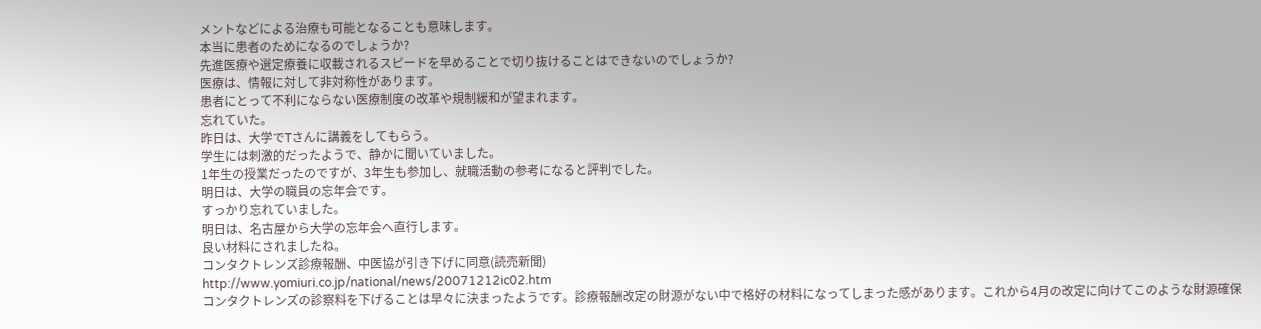メントなどによる治療も可能となることも意味します。
本当に患者のためになるのでしょうか?
先進医療や選定療養に収載されるスピードを早めることで切り抜けることはできないのでしょうか?
医療は、情報に対して非対称性があります。
患者にとって不利にならない医療制度の改革や規制緩和が望まれます。
忘れていた。
昨日は、大学でTさんに講義をしてもらう。
学生には刺激的だったようで、静かに聞いていました。
1年生の授業だったのですが、3年生も参加し、就職活動の参考になると評判でした。
明日は、大学の職員の忘年会です。
すっかり忘れていました。
明日は、名古屋から大学の忘年会へ直行します。
良い材料にされましたね。
コンタクトレンズ診療報酬、中医協が引き下げに同意(読売新聞)
http://www.yomiuri.co.jp/national/news/20071212ic02.htm
コンタクトレンズの診察料を下げることは早々に決まったようです。診療報酬改定の財源がない中で格好の材料になってしまった感があります。これから4月の改定に向けてこのような財源確保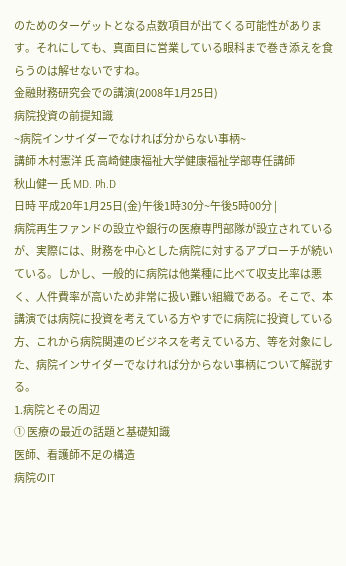のためのターゲットとなる点数項目が出てくる可能性があります。それにしても、真面目に営業している眼科まで巻き添えを食らうのは解せないですね。
金融財務研究会での講演(2008年1月25日)
病院投資の前提知識
~病院インサイダーでなければ分からない事柄~
講師 木村憲洋 氏 高崎健康福祉大学健康福祉学部専任講師
秋山健一 氏 MD. Ph.D
日時 平成20年1月25日(金)午後1時30分~午後5時00分 |
病院再生ファンドの設立や銀行の医療専門部隊が設立されているが、実際には、財務を中心とした病院に対するアプローチが続いている。しかし、一般的に病院は他業種に比べて収支比率は悪く、人件費率が高いため非常に扱い難い組織である。そこで、本講演では病院に投資を考えている方やすでに病院に投資している方、これから病院関連のビジネスを考えている方、等を対象にした、病院インサイダーでなければ分からない事柄について解説する。
1.病院とその周辺
① 医療の最近の話題と基礎知識
医師、看護師不足の構造
病院のIT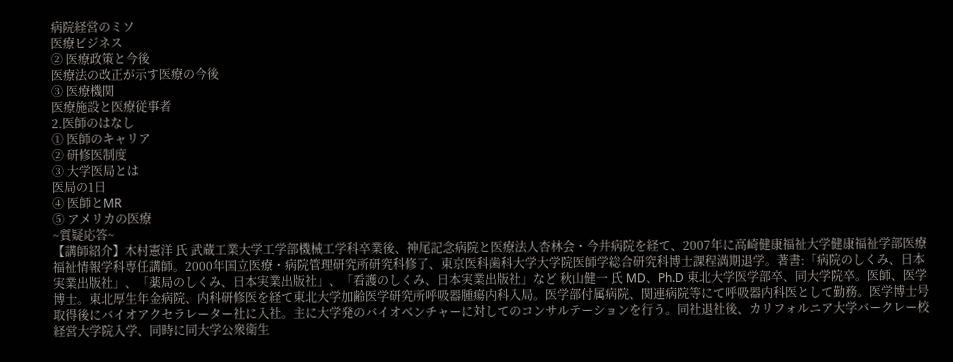病院経営のミソ
医療ビジネス
② 医療政策と今後
医療法の改正が示す医療の今後
③ 医療機関
医療施設と医療従事者
2.医師のはなし
① 医師のキャリア
② 研修医制度
③ 大学医局とは
医局の1日
④ 医師とMR
⑤ アメリカの医療
~質疑応答~
【講師紹介】木村憲洋 氏 武蔵工業大学工学部機械工学科卒業後、神尾記念病院と医療法人杏林会・今井病院を経て、2007年に高崎健康福祉大学健康福祉学部医療福祉情報学科専任講師。2000年国立医療・病院管理研究所研究科修了、東京医科歯科大学大学院医師学総合研究科博士課程満期退学。著書:「病院のしくみ、日本実業出版社」、「薬局のしくみ、日本実業出版社」、「看護のしくみ、日本実業出版社」など 秋山健一 氏 MD、Ph.D 東北大学医学部卒、同大学院卒。医師、医学博士。東北厚生年金病院、内科研修医を経て東北大学加齢医学研究所呼吸器腫瘍内科入局。医学部付属病院、関連病院等にて呼吸器内科医として勤務。医学博士号取得後にバイオアクセラレーター社に入社。主に大学発のバイオベンチャーに対してのコンサルテーションを行う。同社退社後、カリフォルニア大学バークレー校経営大学院入学、同時に同大学公衆衛生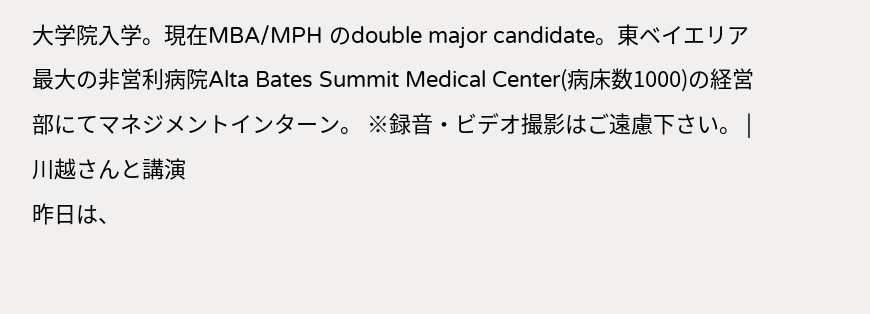大学院入学。現在MBA/MPH のdouble major candidate。東ベイエリア最大の非営利病院Alta Bates Summit Medical Center(病床数1000)の経営部にてマネジメントインターン。 ※録音・ビデオ撮影はご遠慮下さい。 |
川越さんと講演
昨日は、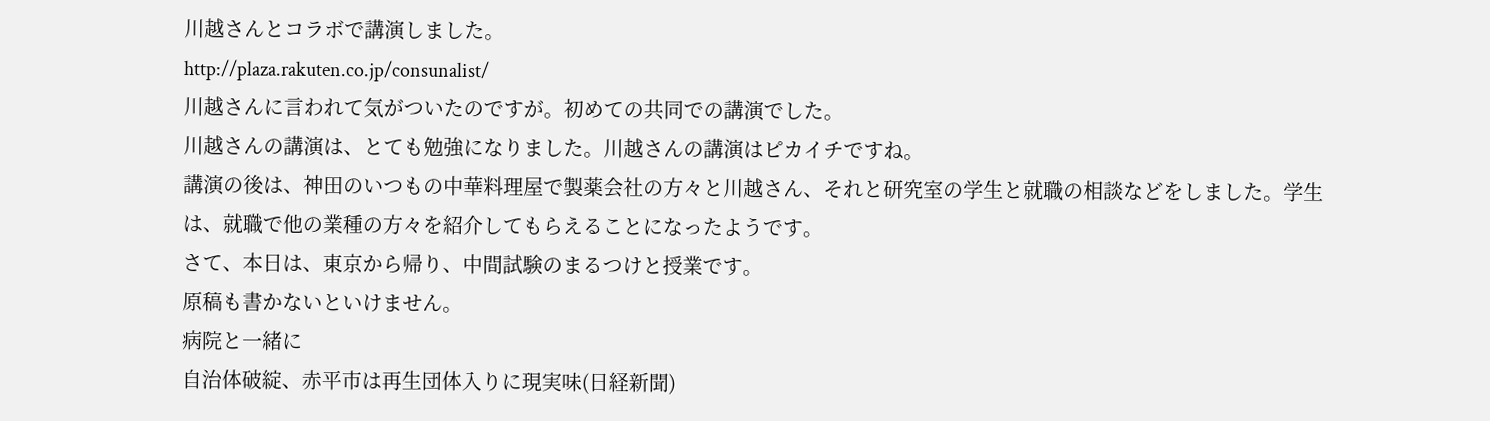川越さんとコラボで講演しました。
http://plaza.rakuten.co.jp/consunalist/
川越さんに言われて気がついたのですが。初めての共同での講演でした。
川越さんの講演は、とても勉強になりました。川越さんの講演はピカイチですね。
講演の後は、神田のいつもの中華料理屋で製薬会社の方々と川越さん、それと研究室の学生と就職の相談などをしました。学生は、就職で他の業種の方々を紹介してもらえることになったようです。
さて、本日は、東京から帰り、中間試験のまるつけと授業です。
原稿も書かないといけません。
病院と一緒に
自治体破綻、赤平市は再生団体入りに現実味(日経新聞)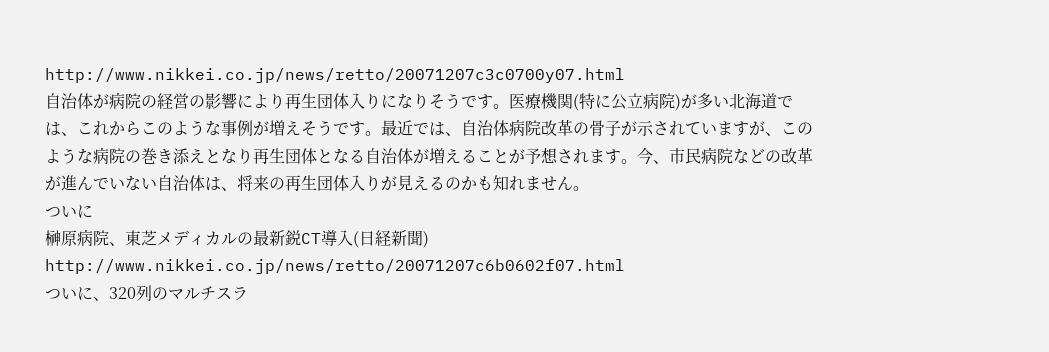http://www.nikkei.co.jp/news/retto/20071207c3c0700y07.html
自治体が病院の経営の影響により再生団体入りになりそうです。医療機関(特に公立病院)が多い北海道では、これからこのような事例が増えそうです。最近では、自治体病院改革の骨子が示されていますが、このような病院の巻き添えとなり再生団体となる自治体が増えることが予想されます。今、市民病院などの改革が進んでいない自治体は、将来の再生団体入りが見えるのかも知れません。
ついに
榊原病院、東芝メディカルの最新鋭CT導入(日経新聞)
http://www.nikkei.co.jp/news/retto/20071207c6b0602f07.html
ついに、320列のマルチスラ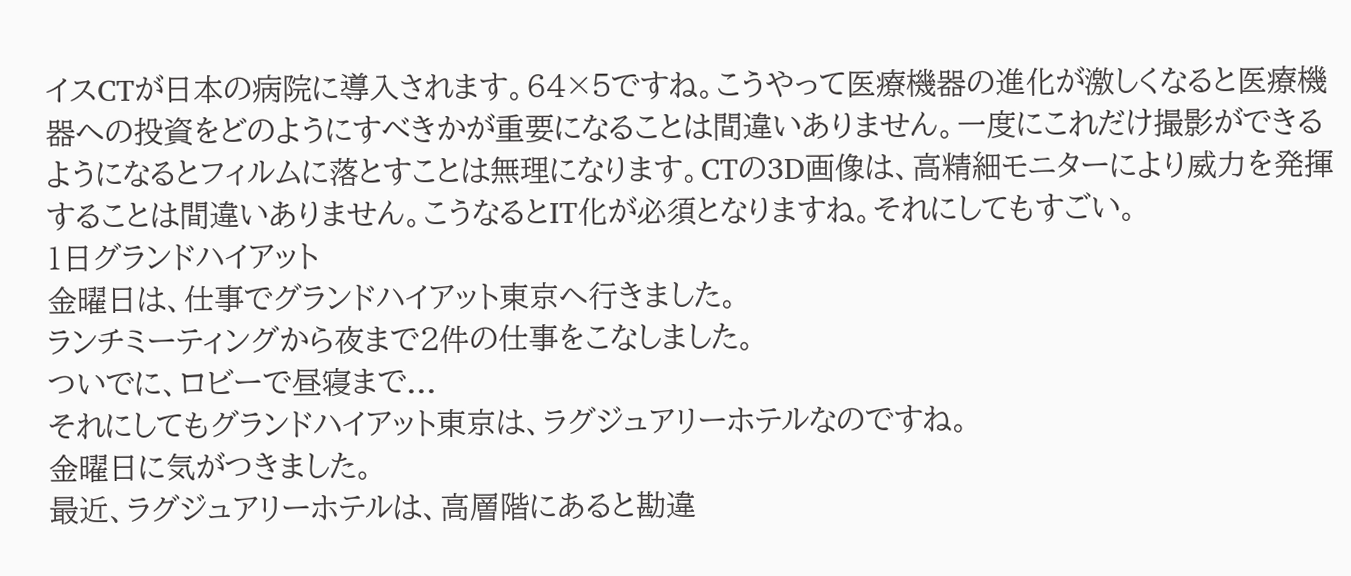イスCTが日本の病院に導入されます。64×5ですね。こうやって医療機器の進化が激しくなると医療機器への投資をどのようにすべきかが重要になることは間違いありません。一度にこれだけ撮影ができるようになるとフィルムに落とすことは無理になります。CTの3D画像は、高精細モニターにより威力を発揮することは間違いありません。こうなるとIT化が必須となりますね。それにしてもすごい。
1日グランドハイアット
金曜日は、仕事でグランドハイアット東京へ行きました。
ランチミーティングから夜まで2件の仕事をこなしました。
ついでに、ロビーで昼寝まで...
それにしてもグランドハイアット東京は、ラグジュアリーホテルなのですね。
金曜日に気がつきました。
最近、ラグジュアリーホテルは、高層階にあると勘違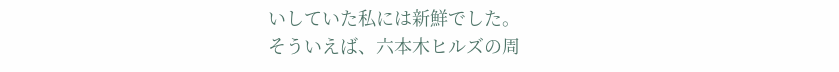いしていた私には新鮮でした。
そういえば、六本木ヒルズの周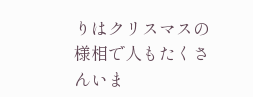りはクリスマスの様相で人もたくさんいま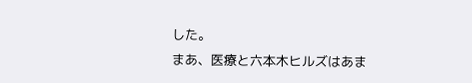した。
まあ、医療と六本木ヒルズはあま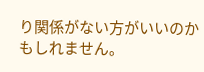り関係がない方がいいのかもしれません。